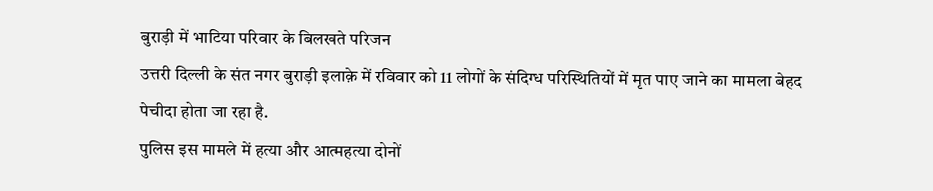बुराड़ी में भाटिया परिवार के बिलखते परिजन
उत्तरी दिल्ली के संत नगर बुराड़ी इलाक़े में रविवार को 11 लोगों के संदिग्ध परिस्थितियों में मृत पाए जाने का मामला बेहद पेचीदा होता जा रहा है.
पुलिस इस मामले में हत्या और आत्महत्या दोनों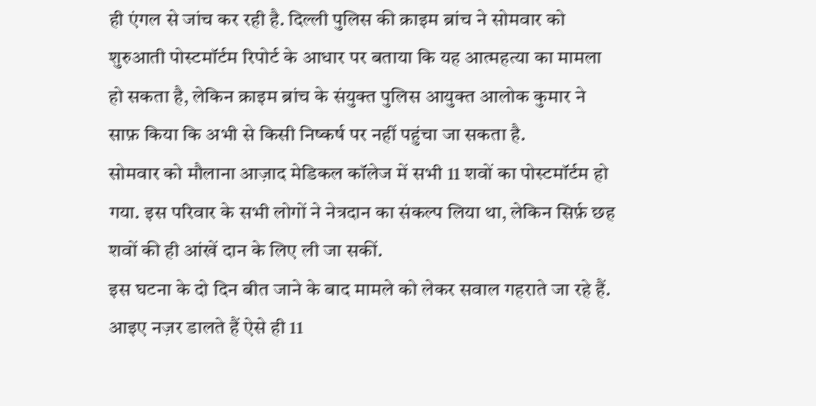ही एंगल से जांच कर रही है. दिल्ली पुलिस की क्राइम ब्रांच ने सोमवार को शुरुआती पोस्टमॉर्टम रिपोर्ट के आधार पर बताया कि यह आत्महत्या का मामला हो सकता है, लेकिन क्राइम ब्रांच के संयुक्त पुलिस आयुक्त आलोक कुमार ने साफ़ किया कि अभी से किसी निष्कर्ष पर नहीं पहुंचा जा सकता है.
सोमवार को मौलाना आज़ाद मेडिकल कॉलेज में सभी 11 शवों का पोस्टमॉर्टम हो गया. इस परिवार के सभी लोगों ने नेत्रदान का संकल्प लिया था, लेकिन सिर्फ़ छह शवों की ही आंखें दान के लिए ली जा सकीं.
इस घटना के दो दिन बीत जाने के बाद मामले को लेकर सवाल गहराते जा रहे हैं. आइए नज़र डालते हैं ऐसे ही 11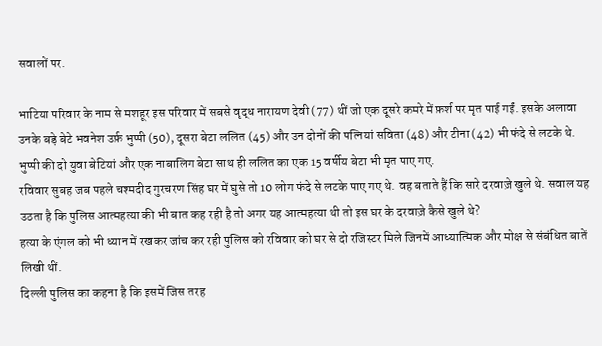सवालों पर.

भाटिया परिवार के नाम से मशहूर इस परिवार में सबसे वृद्ध नारायण देवी (77) थीं जो एक दूसरे कमरे में फ़र्श पर मृत पाई गईं. इसके अलावा उनके बड़े बेटे भवनेश उर्फ़ भुप्पी (50), दूसरा बेटा ललित (45) और उन दोनों की पत्नियां सविता (48) और टीना (42) भी फंदे से लटके थे. भुप्पी की दो युवा बेटियां और एक नाबालिग बेटा साथ ही ललित का एक 15 वर्षीय बेटा भी मृत पाए गए.
रविवार सुबह जब पहले चश्मदीद गुरचरण सिंह घर में घुसे तो 10 लोग फंदे से लटके पाए गए थे. वह बताते हैं कि सारे दरवाज़े खुले थे. सवाल यह उठता है कि पुलिस आत्महत्या की भी बात कह रही है तो अगर यह आत्महत्या थी तो इस घर के दरवाज़े कैसे खुले थे?
हत्या के एंगल को भी ध्यान में रखकर जांच कर रही पुलिस को रविवार को घर से दो रजिस्टर मिले जिनमें आध्यात्मिक और मोक्ष से संबंधित बातें लिखी थीं.
दिल्ली पुलिस का कहना है कि इसमें जिस तरह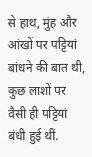से हाथ, मुंह और आंखों पर पट्टियां बांधने की बात थी, कुछ लाशों पर वैसी ही पट्टियां बंधी हुई थीं.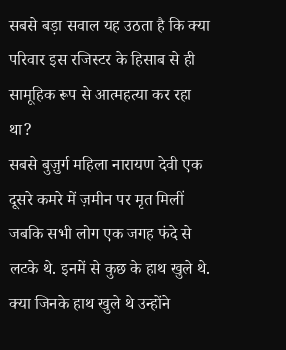सबसे बड़ा सवाल यह उठता है कि क्या परिवार इस रजिस्टर के हिसाब से ही सामूहिक रूप से आत्महत्या कर रहा था?
सबसे बुज़ुर्ग महिला नारायण देवी एक दूसरे कमरे में ज़मीन पर मृत मिलीं जबकि सभी लोग एक जगह फंदे से लटके थे. इनमें से कुछ के हाथ खुले थे.
क्या जिनके हाथ खुले थे उन्होंने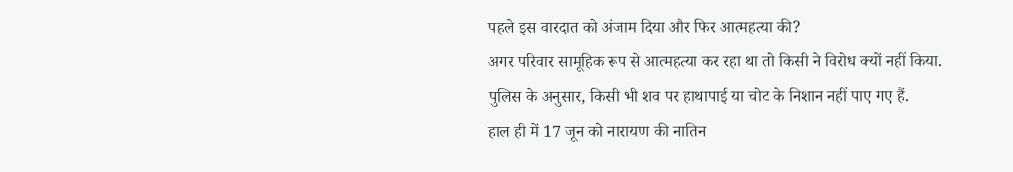पहले इस वारदात को अंजाम दिया और फिर आत्महत्या की?
अगर परिवार सामूहिक रूप से आत्महत्या कर रहा था तो किसी ने विरोध क्यों नहीं किया. पुलिस के अनुसार, किसी भी शव पर हाथापाई या चोट के निशान नहीं पाए गए हैं.
हाल ही में 17 जून को नारायण की नातिन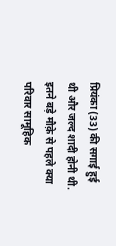प्रियंका (33) की सगाई हुई थी और जल्द शादी होनी थी. इतने बड़े मौक़े से पहले क्या परिवार सामूहिक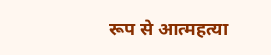रूप से आत्महत्या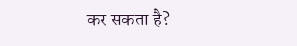कर सकता है?